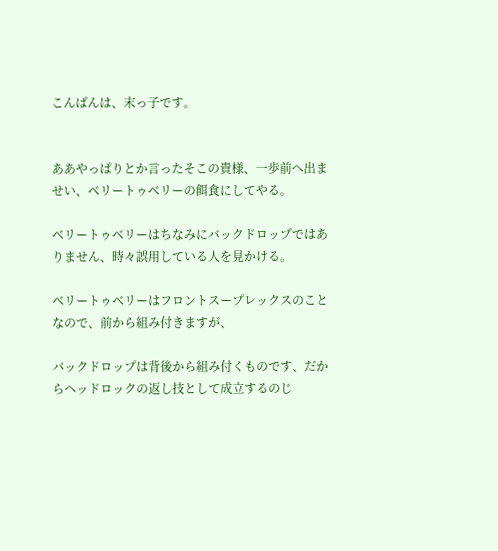こんばんは、末っ子です。


ああやっぱりとか言ったそこの貴様、一歩前へ出ませい、ベリートゥベリーの餌食にしてやる。

ベリートゥベリーはちなみにバックドロップではありません、時々誤用している人を見かける。

ベリートゥベリーはフロントスープレックスのことなので、前から組み付きますが、

バックドロップは背後から組み付くものです、だからヘッドロックの返し技として成立するのじ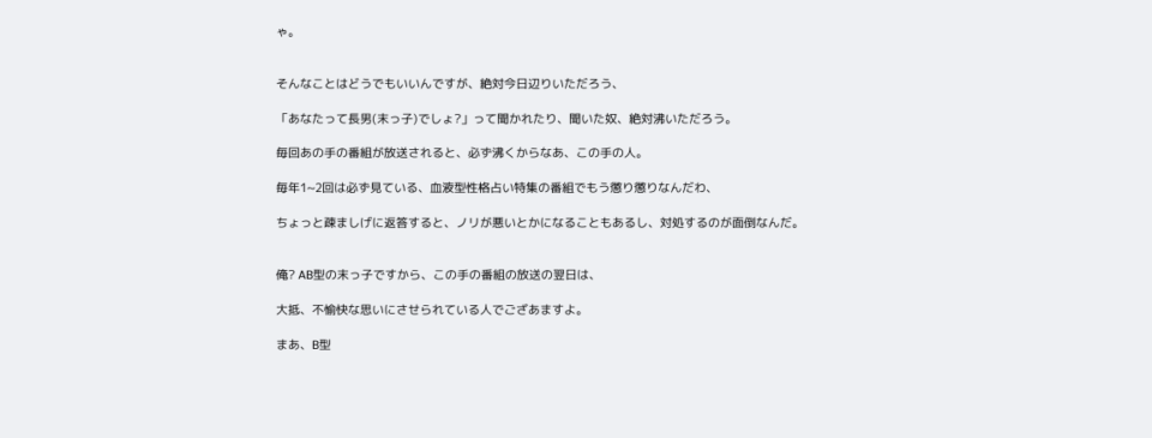ゃ。


そんなことはどうでもいいんですが、絶対今日辺りいただろう、

「あなたって長男(末っ子)でしょ?」って聞かれたり、聞いた奴、絶対沸いただろう。

毎回あの手の番組が放送されると、必ず沸くからなあ、この手の人。

毎年1~2回は必ず見ている、血液型性格占い特集の番組でもう懲り懲りなんだわ、

ちょっと疎ましげに返答すると、ノリが悪いとかになることもあるし、対処するのが面倒なんだ。


俺? AB型の末っ子ですから、この手の番組の放送の翌日は、

大抵、不愉快な思いにさせられている人でござあますよ。

まあ、B型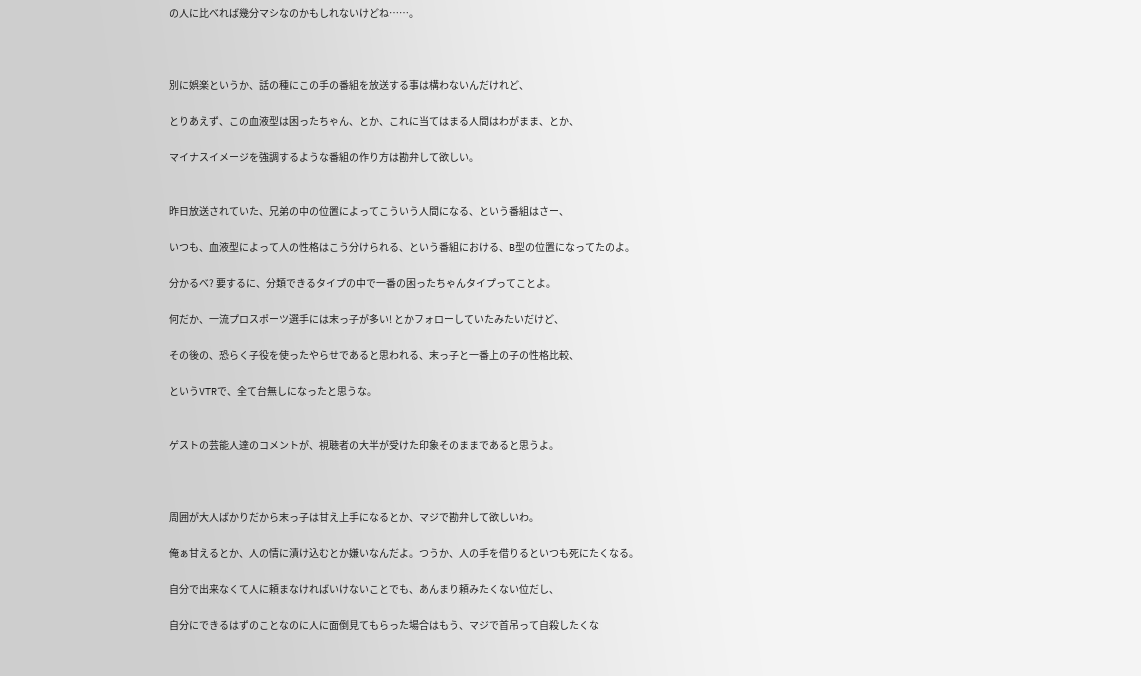の人に比べれば幾分マシなのかもしれないけどね……。



別に娯楽というか、話の種にこの手の番組を放送する事は構わないんだけれど、

とりあえず、この血液型は困ったちゃん、とか、これに当てはまる人間はわがまま、とか、

マイナスイメージを強調するような番組の作り方は勘弁して欲しい。


昨日放送されていた、兄弟の中の位置によってこういう人間になる、という番組はさー、

いつも、血液型によって人の性格はこう分けられる、という番組における、B型の位置になってたのよ。

分かるべ? 要するに、分類できるタイプの中で一番の困ったちゃんタイプってことよ。

何だか、一流プロスポーツ選手には末っ子が多い! とかフォローしていたみたいだけど、

その後の、恐らく子役を使ったやらせであると思われる、末っ子と一番上の子の性格比較、

というVTRで、全て台無しになったと思うな。


ゲストの芸能人達のコメントが、視聴者の大半が受けた印象そのままであると思うよ。



周囲が大人ばかりだから末っ子は甘え上手になるとか、マジで勘弁して欲しいわ。

俺ぁ甘えるとか、人の情に漬け込むとか嫌いなんだよ。つうか、人の手を借りるといつも死にたくなる。

自分で出来なくて人に頼まなければいけないことでも、あんまり頼みたくない位だし、

自分にできるはずのことなのに人に面倒見てもらった場合はもう、マジで首吊って自殺したくな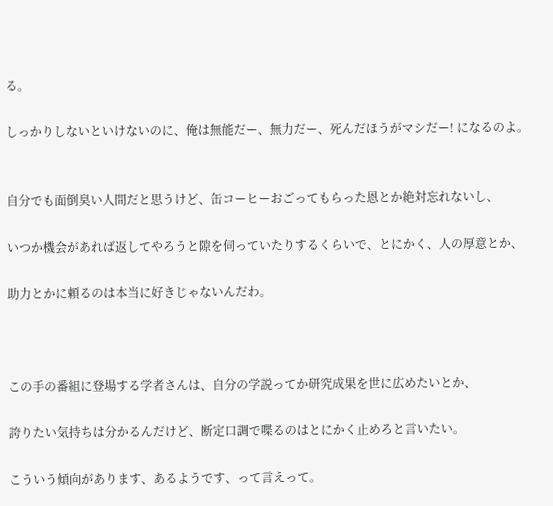る。

しっかりしないといけないのに、俺は無能だー、無力だー、死んだほうがマシだー! になるのよ。


自分でも面倒臭い人間だと思うけど、缶コーヒーおごってもらった恩とか絶対忘れないし、

いつか機会があれば返してやろうと隙を伺っていたりするくらいで、とにかく、人の厚意とか、

助力とかに頼るのは本当に好きじゃないんだわ。



この手の番組に登場する学者さんは、自分の学説ってか研究成果を世に広めたいとか、

誇りたい気持ちは分かるんだけど、断定口調で喋るのはとにかく止めろと言いたい。

こういう傾向があります、あるようです、って言えって。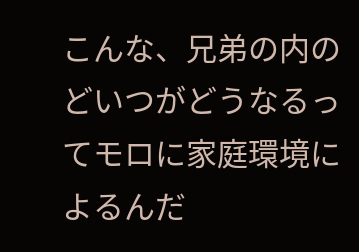こんな、兄弟の内のどいつがどうなるってモロに家庭環境によるんだ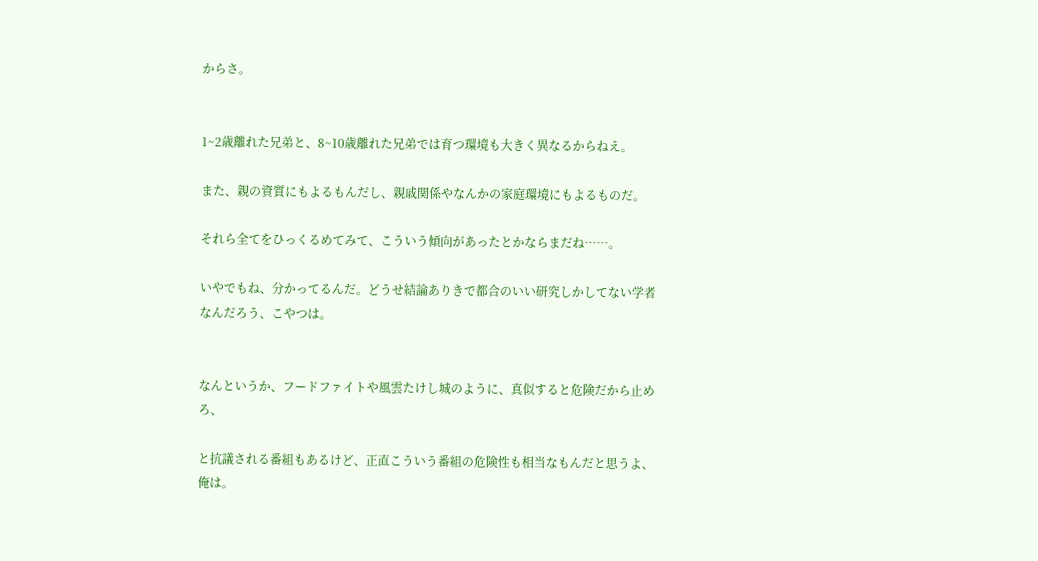からさ。


1~2歳離れた兄弟と、8~10歳離れた兄弟では育つ環境も大きく異なるからねえ。

また、親の資質にもよるもんだし、親戚関係やなんかの家庭環境にもよるものだ。

それら全てをひっくるめてみて、こういう傾向があったとかならまだね……。

いやでもね、分かってるんだ。どうせ結論ありきで都合のいい研究しかしてない学者なんだろう、こやつは。


なんというか、フードファイトや風雲たけし城のように、真似すると危険だから止めろ、

と抗議される番組もあるけど、正直こういう番組の危険性も相当なもんだと思うよ、俺は。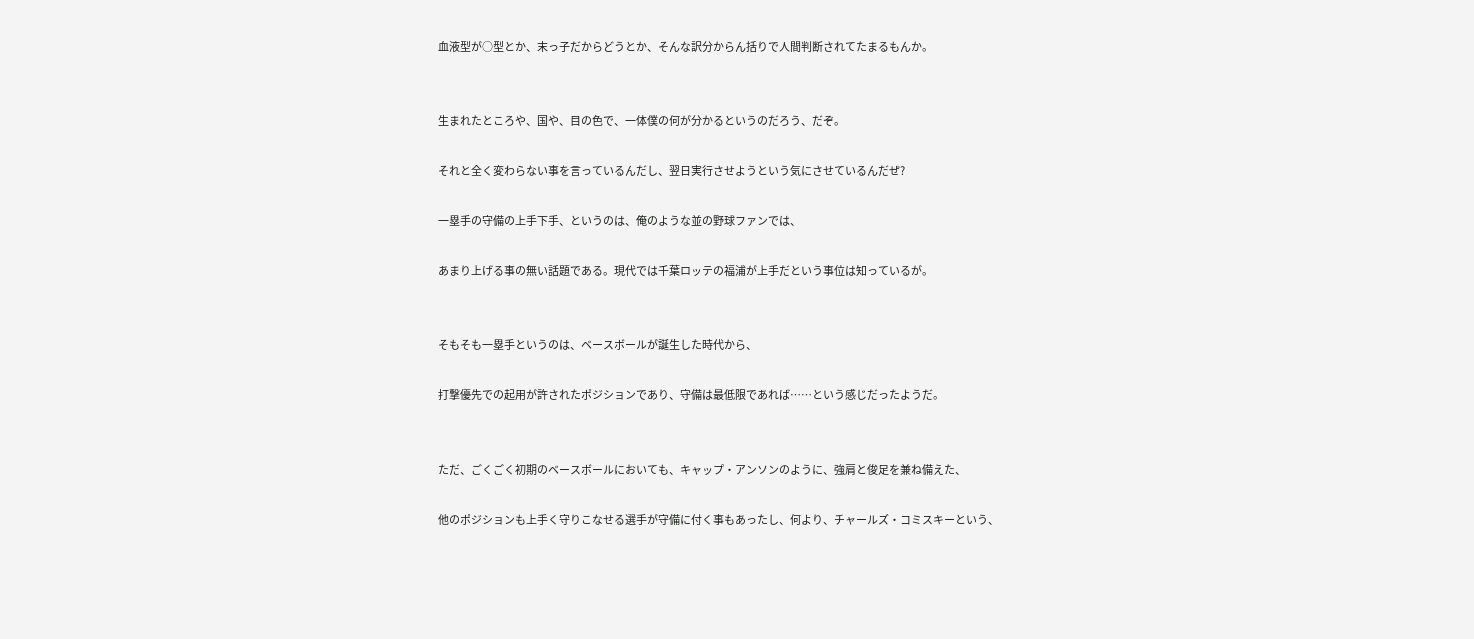血液型が○型とか、末っ子だからどうとか、そんな訳分からん括りで人間判断されてたまるもんか。


生まれたところや、国や、目の色で、一体僕の何が分かるというのだろう、だぞ。

それと全く変わらない事を言っているんだし、翌日実行させようという気にさせているんだぜ?

一塁手の守備の上手下手、というのは、俺のような並の野球ファンでは、

あまり上げる事の無い話題である。現代では千葉ロッテの福浦が上手だという事位は知っているが。


そもそも一塁手というのは、ベースボールが誕生した時代から、

打撃優先での起用が許されたポジションであり、守備は最低限であれば……という感じだったようだ。


ただ、ごくごく初期のベースボールにおいても、キャップ・アンソンのように、強肩と俊足を兼ね備えた、

他のポジションも上手く守りこなせる選手が守備に付く事もあったし、何より、チャールズ・コミスキーという、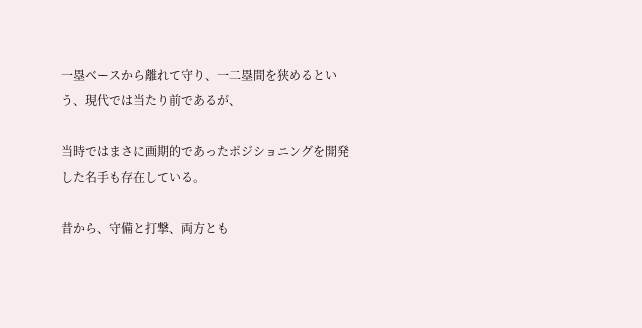一塁ベースから離れて守り、一二塁間を狭めるという、現代では当たり前であるが、

当時ではまさに画期的であったポジショニングを開発した名手も存在している。

昔から、守備と打撃、両方とも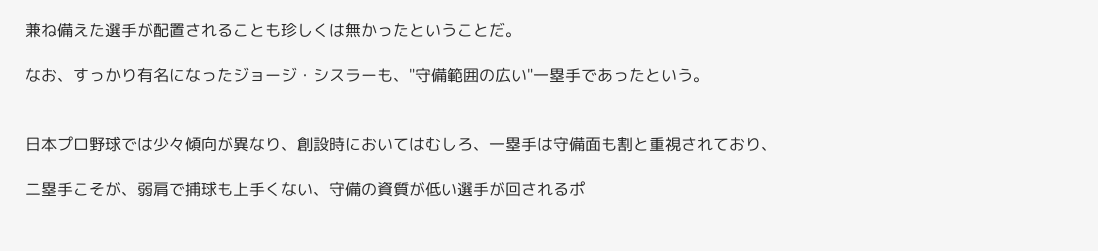兼ね備えた選手が配置されることも珍しくは無かったということだ。

なお、すっかり有名になったジョージ・シスラーも、"守備範囲の広い"一塁手であったという。


日本プロ野球では少々傾向が異なり、創設時においてはむしろ、一塁手は守備面も割と重視されており、

二塁手こそが、弱肩で捕球も上手くない、守備の資質が低い選手が回されるポ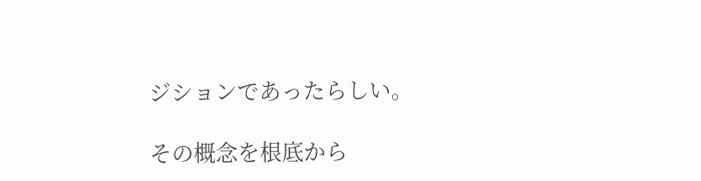ジションであったらしい。

その概念を根底から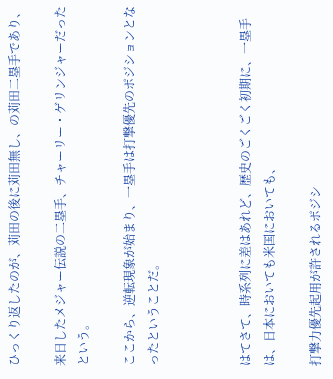ひっくり返したのが、苅田の後に苅田無し、の苅田二塁手であり、

来日したメジャー伝説の二塁手、チャーリー・ゲリンジャーだったという。

ここから、逆転現象が始まり、一塁手は打撃優先のポジションとなったということだ。



はてさて、時系列に差はあれど、歴史のごくごく初期に、一塁手は、日本においても米国においても、

打撃力優先起用が許されるポジシ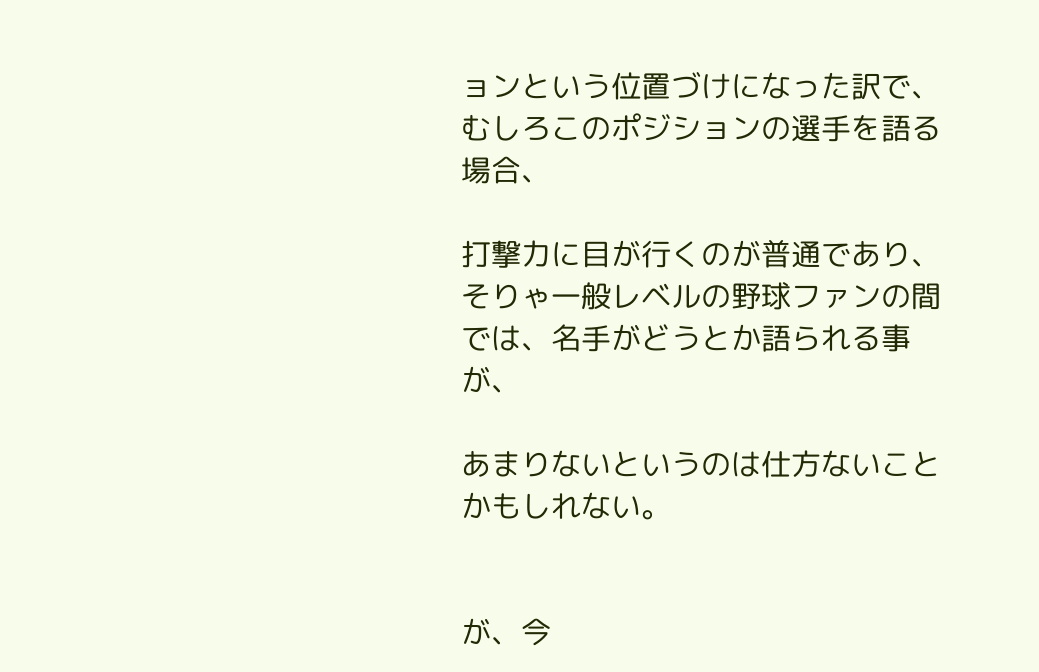ョンという位置づけになった訳で、むしろこのポジションの選手を語る場合、

打撃力に目が行くのが普通であり、そりゃ一般レベルの野球ファンの間では、名手がどうとか語られる事が、

あまりないというのは仕方ないことかもしれない。


が、今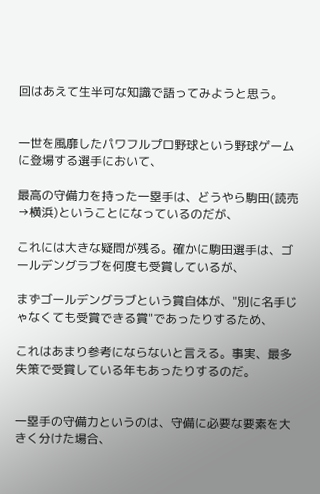回はあえて生半可な知識で語ってみようと思う。


一世を風靡したパワフルプロ野球という野球ゲームに登場する選手において、

最高の守備力を持った一塁手は、どうやら駒田(読売→横浜)ということになっているのだが、

これには大きな疑問が残る。確かに駒田選手は、ゴールデングラブを何度も受賞しているが、

まずゴールデングラブという賞自体が、"別に名手じゃなくても受賞できる賞"であったりするため、

これはあまり参考にならないと言える。事実、最多失策で受賞している年もあったりするのだ。


一塁手の守備力というのは、守備に必要な要素を大きく分けた場合、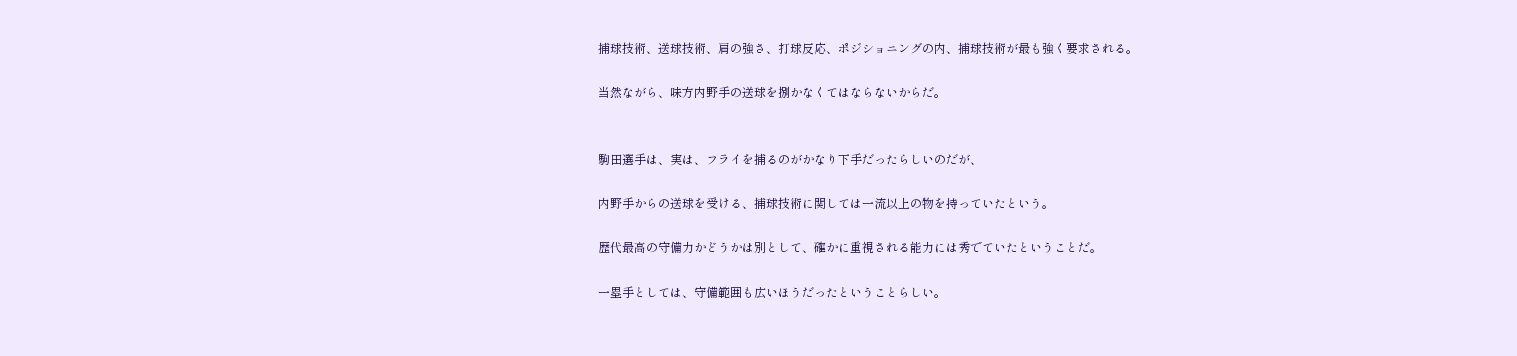捕球技術、送球技術、肩の強さ、打球反応、ポジショニングの内、捕球技術が最も強く要求される。

当然ながら、味方内野手の送球を捌かなくてはならないからだ。


駒田選手は、実は、フライを捕るのがかなり下手だったらしいのだが、

内野手からの送球を受ける、捕球技術に関しては一流以上の物を持っていたという。

歴代最高の守備力かどうかは別として、確かに重視される能力には秀でていたということだ。

一塁手としては、守備範囲も広いほうだったということらしい。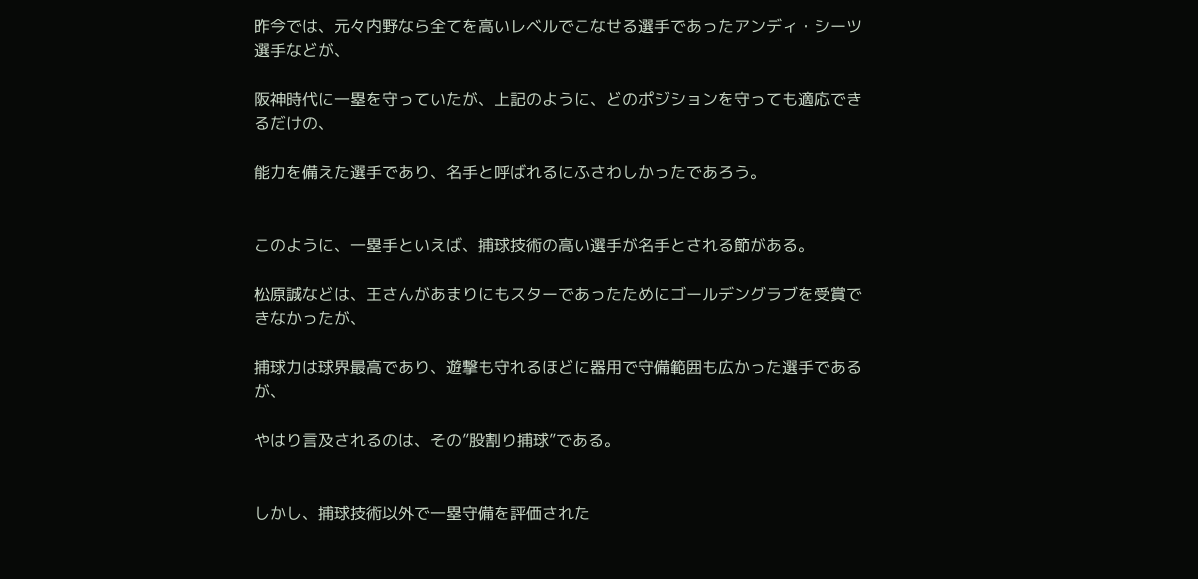昨今では、元々内野なら全てを高いレベルでこなせる選手であったアンディ・シーツ選手などが、

阪神時代に一塁を守っていたが、上記のように、どのポジションを守っても適応できるだけの、

能力を備えた選手であり、名手と呼ばれるにふさわしかったであろう。


このように、一塁手といえば、捕球技術の高い選手が名手とされる節がある。

松原誠などは、王さんがあまりにもスターであったためにゴールデングラブを受賞できなかったが、

捕球力は球界最高であり、遊撃も守れるほどに器用で守備範囲も広かった選手であるが、

やはり言及されるのは、その”股割り捕球”である。


しかし、捕球技術以外で一塁守備を評価された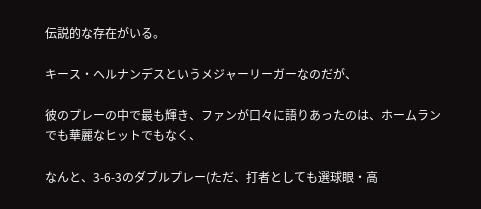伝説的な存在がいる。

キース・ヘルナンデスというメジャーリーガーなのだが、

彼のプレーの中で最も輝き、ファンが口々に語りあったのは、ホームランでも華麗なヒットでもなく、

なんと、3-6-3のダブルプレー(ただ、打者としても選球眼・高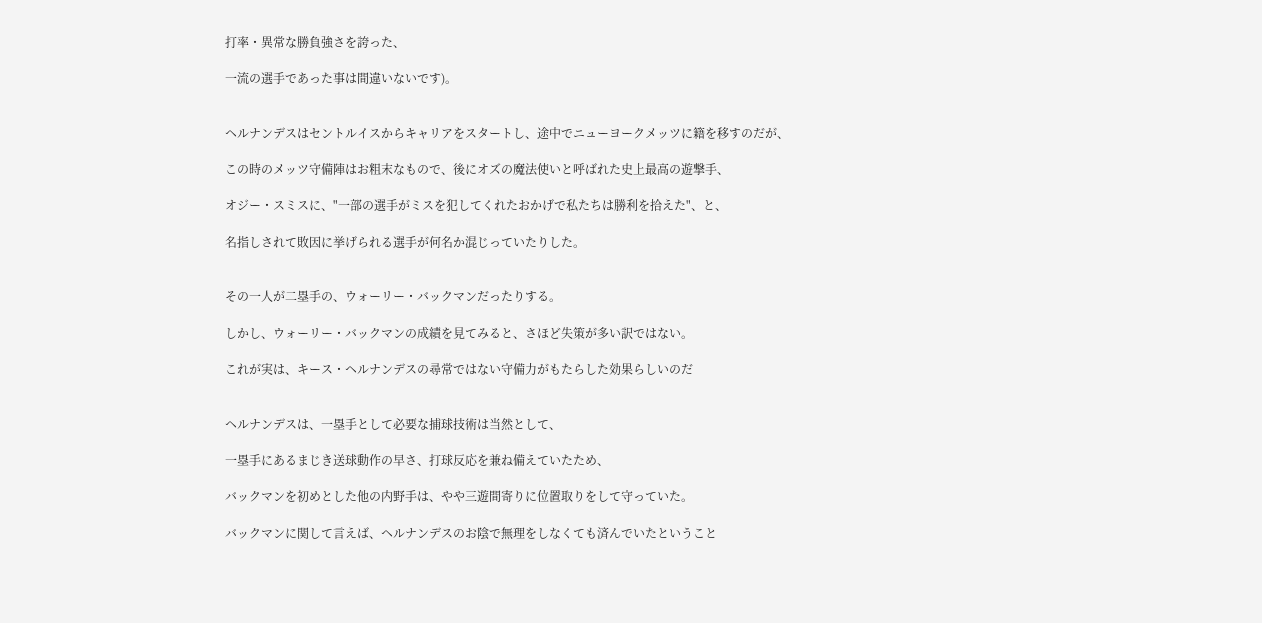打率・異常な勝負強さを誇った、

一流の選手であった事は間違いないです)。


ヘルナンデスはセントルイスからキャリアをスタートし、途中でニューヨークメッツに籍を移すのだが、

この時のメッツ守備陣はお粗末なもので、後にオズの魔法使いと呼ばれた史上最高の遊撃手、

オジー・スミスに、"一部の選手がミスを犯してくれたおかげで私たちは勝利を拾えた"、と、

名指しされて敗因に挙げられる選手が何名か混じっていたりした。


その一人が二塁手の、ウォーリー・バックマンだったりする。

しかし、ウォーリー・バックマンの成績を見てみると、さほど失策が多い訳ではない。

これが実は、キース・ヘルナンデスの尋常ではない守備力がもたらした効果らしいのだ


ヘルナンデスは、一塁手として必要な捕球技術は当然として、

一塁手にあるまじき送球動作の早さ、打球反応を兼ね備えていたため、

バックマンを初めとした他の内野手は、やや三遊間寄りに位置取りをして守っていた。

バックマンに関して言えば、ヘルナンデスのお陰で無理をしなくても済んでいたということ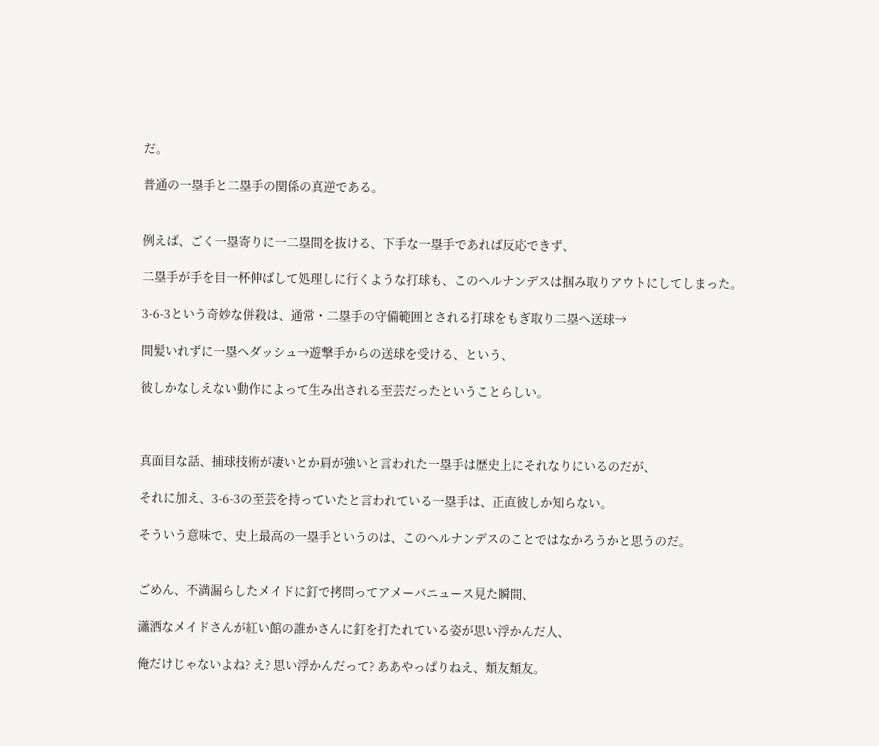だ。

普通の一塁手と二塁手の関係の真逆である。


例えば、ごく一塁寄りに一二塁間を抜ける、下手な一塁手であれば反応できず、

二塁手が手を目一杯伸ばして処理しに行くような打球も、このヘルナンデスは掴み取りアウトにしてしまった。

3-6-3という奇妙な併殺は、通常・二塁手の守備範囲とされる打球をもぎ取り二塁へ送球→

間髪いれずに一塁へダッシュ→遊撃手からの送球を受ける、という、

彼しかなしえない動作によって生み出される至芸だったということらしい。



真面目な話、捕球技術が凄いとか肩が強いと言われた一塁手は歴史上にそれなりにいるのだが、

それに加え、3-6-3の至芸を持っていたと言われている一塁手は、正直彼しか知らない。

そういう意味で、史上最高の一塁手というのは、このヘルナンデスのことではなかろうかと思うのだ。


ごめん、不満漏らしたメイドに釘で拷問ってアメーバニュース見た瞬間、

瀟洒なメイドさんが紅い館の誰かさんに釘を打たれている姿が思い浮かんだ人、

俺だけじゃないよね? え? 思い浮かんだって? ああやっぱりねえ、類友類友。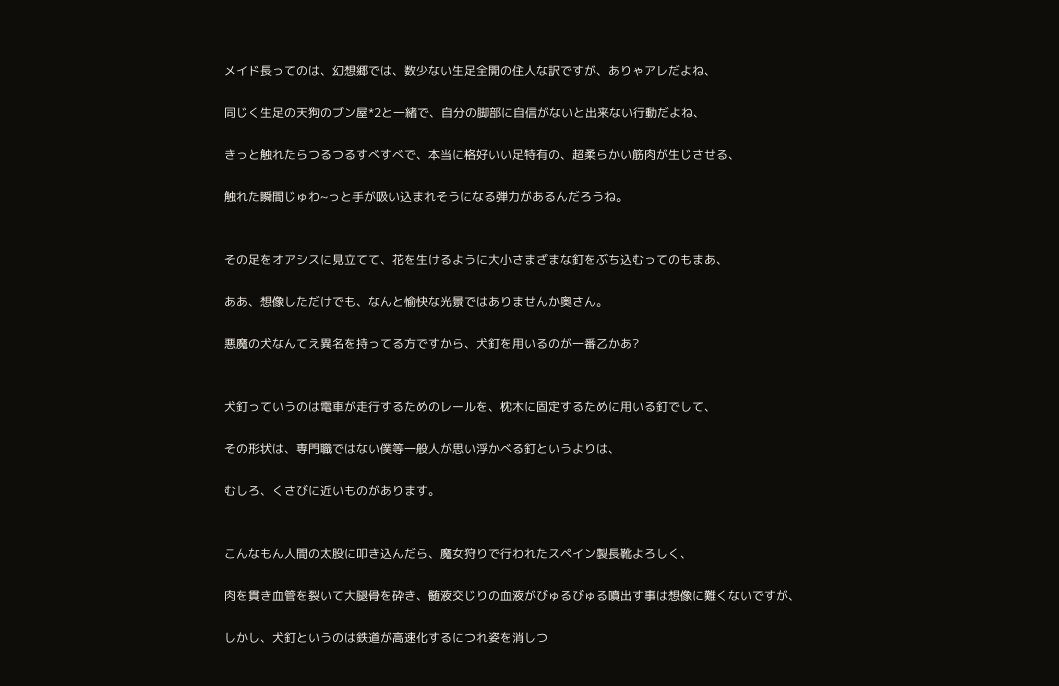メイド長ってのは、幻想郷では、数少ない生足全開の住人な訳ですが、ありゃアレだよね、

同じく生足の天狗のブン屋*2と一緒で、自分の脚部に自信がないと出来ない行動だよね、

きっと触れたらつるつるすべすべで、本当に格好いい足特有の、超柔らかい筋肉が生じさせる、

触れた瞬間じゅわ~っと手が吸い込まれそうになる弾力があるんだろうね。


その足をオアシスに見立てて、花を生けるように大小さまざまな釘をぶち込むってのもまあ、

ああ、想像しただけでも、なんと愉快な光景ではありませんか奥さん。

悪魔の犬なんてえ異名を持ってる方ですから、犬釘を用いるのが一番乙かあ?


犬釘っていうのは電車が走行するためのレールを、枕木に固定するために用いる釘でして、

その形状は、専門職ではない僕等一般人が思い浮かべる釘というよりは、

むしろ、くさびに近いものがあります。


こんなもん人間の太股に叩き込んだら、魔女狩りで行われたスペイン製長靴よろしく、

肉を貫き血管を裂いて大腿骨を砕き、髄液交じりの血液がびゅるびゅる噴出す事は想像に難くないですが、

しかし、犬釘というのは鉄道が高速化するにつれ姿を消しつ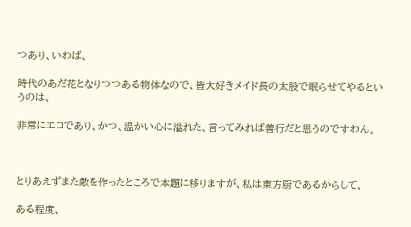つあり、いわば、

時代のあだ花となりつつある物体なので、皆大好きメイド長の太股で眠らせてやるというのは、

非常にエコであり、かつ、温かい心に溢れた、言ってみれば善行だと思うのですわん。



とりあえずまた敵を作ったところで本題に移りますが、私は東方厨であるからして、

ある程度、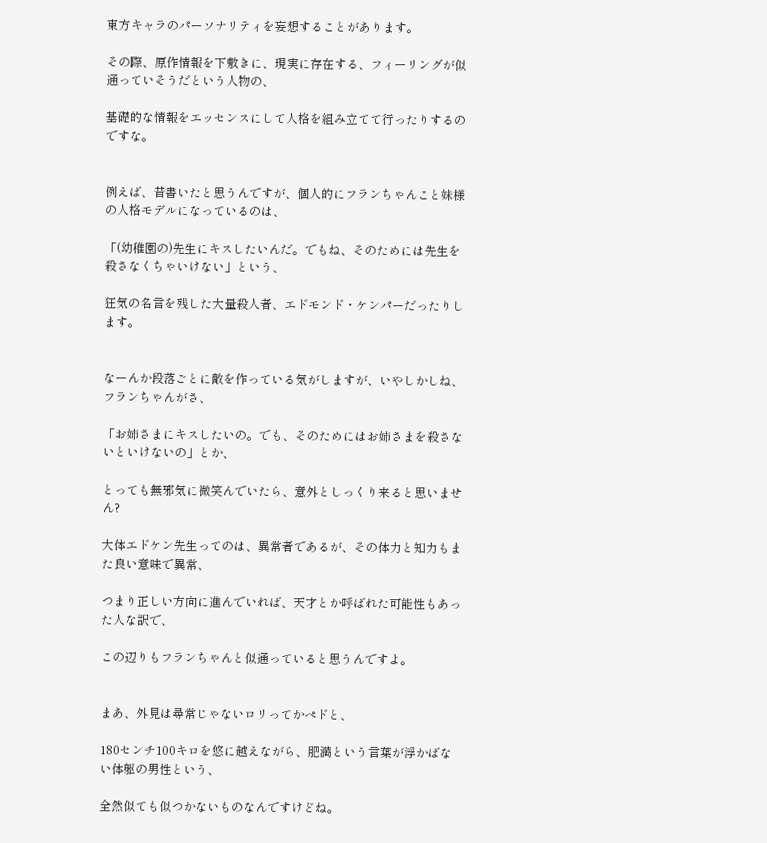東方キャラのパーソナリティを妄想することがあります。

その際、原作情報を下敷きに、現実に存在する、フィーリングが似通っていそうだという人物の、

基礎的な情報をエッセンスにして人格を組み立てて行ったりするのですな。


例えば、昔書いたと思うんですが、個人的にフランちゃんこと妹様の人格モデルになっているのは、

「(幼稚園の)先生にキスしたいんだ。でもね、そのためには先生を殺さなくちゃいけない」という、

狂気の名言を残した大量殺人者、エドモンド・ケンパーだったりします。


なーんか段落ごとに敵を作っている気がしますが、いやしかしね、フランちゃんがさ、

「お姉さまにキスしたいの。でも、そのためにはお姉さまを殺さないといけないの」とか、

とっても無邪気に微笑んでいたら、意外としっくり来ると思いません?

大体エドケン先生ってのは、異常者であるが、その体力と知力もまた良い意味で異常、

つまり正しい方向に進んでいれば、天才とか呼ばれた可能性もあった人な訳で、

この辺りもフランちゃんと似通っていると思うんですよ。


まあ、外見は尋常じゃないロリってかぺドと、

180センチ100キロを悠に越えながら、肥満という言葉が浮かばない体躯の男性という、

全然似ても似つかないものなんですけどね。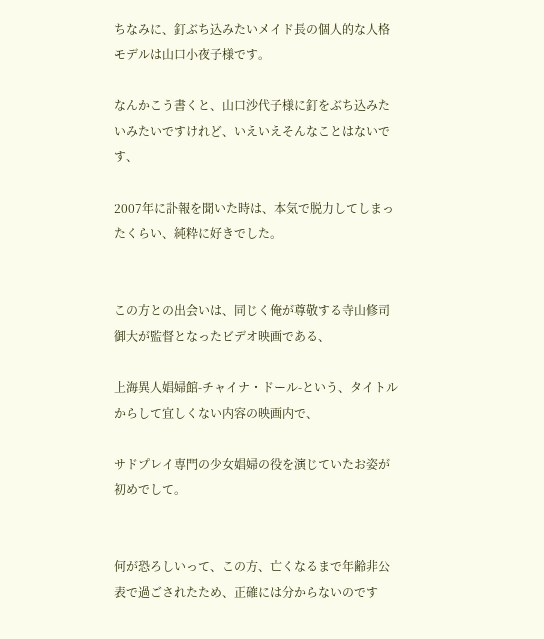ちなみに、釘ぶち込みたいメイド長の個人的な人格モデルは山口小夜子様です。

なんかこう書くと、山口沙代子様に釘をぶち込みたいみたいですけれど、いえいえそんなことはないです、

2007年に訃報を聞いた時は、本気で脱力してしまったくらい、純粋に好きでした。


この方との出会いは、同じく俺が尊敬する寺山修司御大が監督となったビデオ映画である、

上海異人娼婦館-チャイナ・ドール-という、タイトルからして宜しくない内容の映画内で、

サドプレイ専門の少女娼婦の役を演じていたお姿が初めでして。


何が恐ろしいって、この方、亡くなるまで年齢非公表で過ごされたため、正確には分からないのです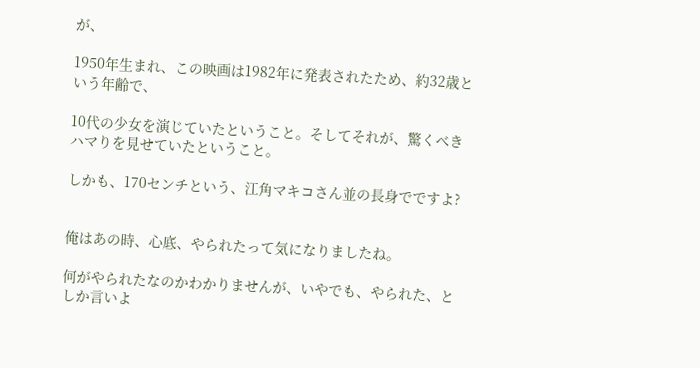が、

1950年生まれ、この映画は1982年に発表されたため、約32歳という年齢で、

10代の少女を演じていたということ。そしてそれが、驚くべきハマりを見せていたということ。

しかも、170センチという、江角マキコさん並の長身でですよ?


俺はあの時、心底、やられたって気になりましたね。

何がやられたなのかわかりませんが、いやでも、やられた、としか言いよ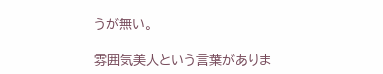うが無い。

雰囲気美人という言葉がありま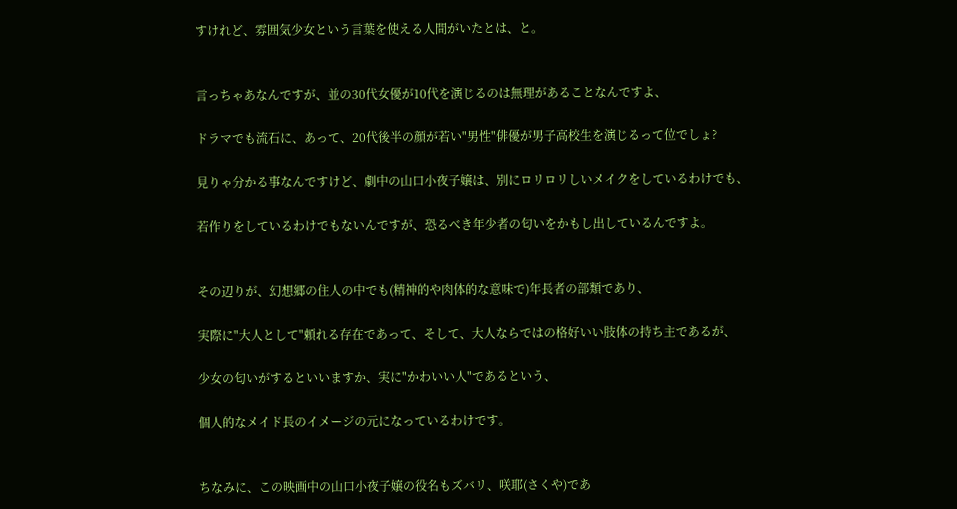すけれど、雰囲気少女という言葉を使える人間がいたとは、と。


言っちゃあなんですが、並の30代女優が10代を演じるのは無理があることなんですよ、

ドラマでも流石に、あって、20代後半の顔が若い"男性"俳優が男子高校生を演じるって位でしょ?

見りゃ分かる事なんですけど、劇中の山口小夜子嬢は、別にロリロリしいメイクをしているわけでも、

若作りをしているわけでもないんですが、恐るべき年少者の匂いをかもし出しているんですよ。


その辺りが、幻想郷の住人の中でも(精神的や肉体的な意味で)年長者の部類であり、

実際に"大人として"頼れる存在であって、そして、大人ならではの格好いい肢体の持ち主であるが、

少女の匂いがするといいますか、実に"かわいい人"であるという、

個人的なメイド長のイメージの元になっているわけです。


ちなみに、この映画中の山口小夜子嬢の役名もズバリ、咲耶(さくや)であ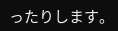ったりします。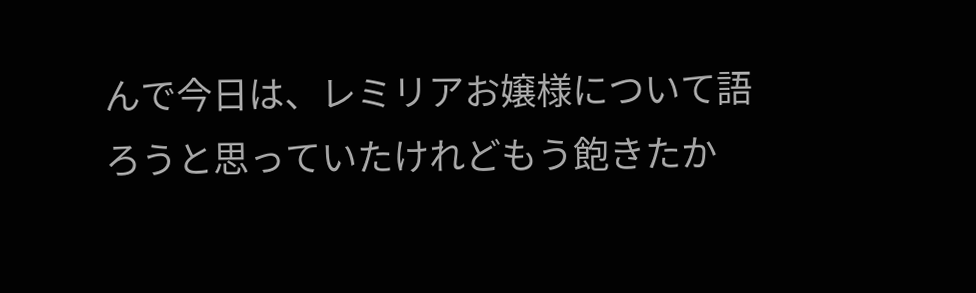んで今日は、レミリアお嬢様について語ろうと思っていたけれどもう飽きたか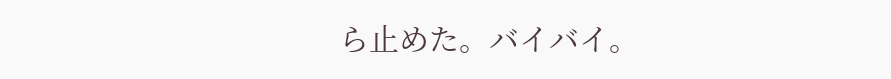ら止めた。バイバイ。